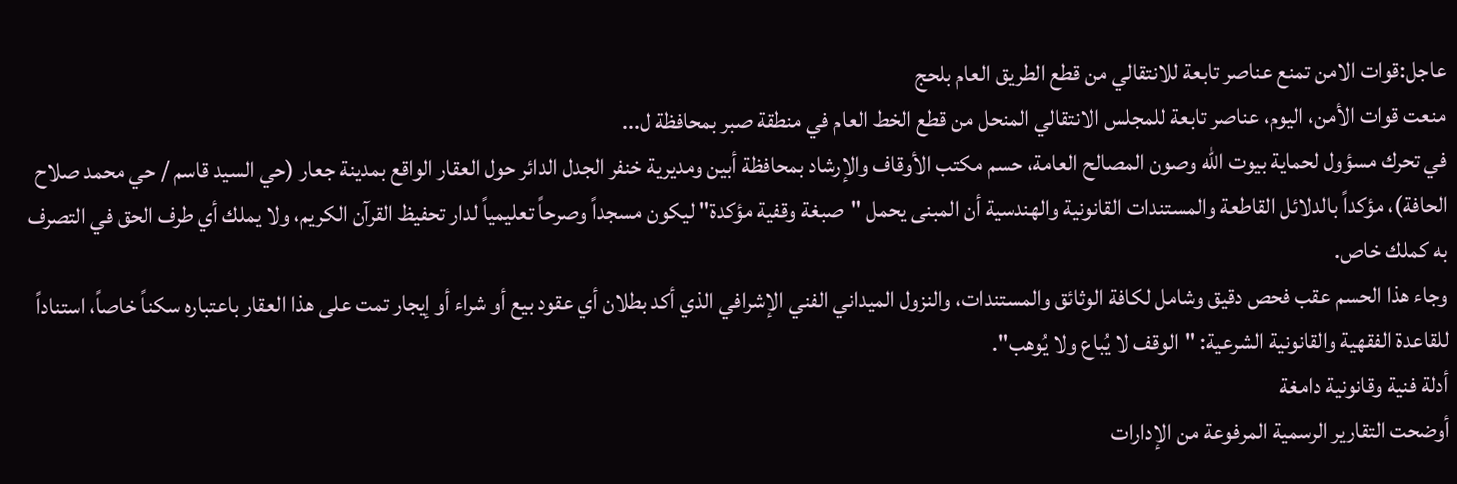عاجل:قوات الامن تمنع عناصر تابعة للانتقالي من قطع الطريق العام بلحج
منعت قوات الأمن، اليوم، عناصر تابعة للمجلس الانتقالي المنحل من قطع الخط العام في منطقة صبر بمحافظة ل...
في تحرك مسؤول لحماية بيوت الله وصون المصالح العامة، حسم مكتب الأوقاف والإرشاد بمحافظة أبين ومديرية خنفر الجدل الدائر حول العقار الواقع بمدينة جعار (حي السيد قاسم / حي محمد صلاح الحافة)، مؤكداً بالدلائل القاطعة والمستندات القانونية والهندسية أن المبنى يحمل "صبغة وقفية مؤكدة" ليكون مسجداً وصرحاً تعليمياً لدار تحفيظ القرآن الكريم، ولا يملك أي طرف الحق في التصرف به كملك خاص.
وجاء هذا الحسم عقب فحص دقيق وشامل لكافة الوثائق والمستندات، والنزول الميداني الفني الإشرافي الذي أكد بطلان أي عقود بيع أو شراء أو إيجار تمت على هذا العقار باعتباره سكناً خاصاً، استناداً للقاعدة الفقهية والقانونية الشرعية: "الوقف لا يُباع ولا يُوهب".
أدلة فنية وقانونية دامغة
أوضحت التقارير الرسمية المرفوعة من الإدارات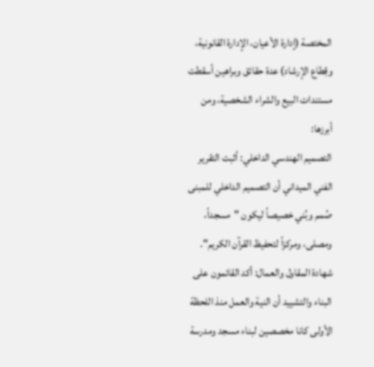المختصة (إدارة الأعيان، الإدارة القانونية، وقِطاع الإرشاد) عدة حقائق وبراهين أسقطت مستندات البيع والشراء الشخصية، ومن أبرزها:
التصميم الهندسي الداخلي: أثبت التقرير الفني الميداني أن التصميم الداخلي للمبنى صُمم وبُني خصيصاً ليكون "مسجداً، ومصلى، ومركزاً لتحفيظ القرآن الكريم".
شهادة المقاول والعمال: أكد القائمون على البناء والتشييد أن النية والعمل منذ اللحظة الأولى كانا مخصصين لبناء مسجد ومدرسة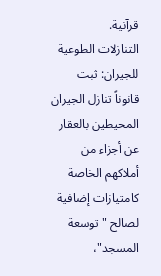قرآنية.
التنازلات الطوعية للجيران: ثبت قانوناً تنازل الجيران المحيطين بالعقار عن أجزاء من أملاكهم الخاصة كامتيازات إضافية لصالح "توسعة المسجد"،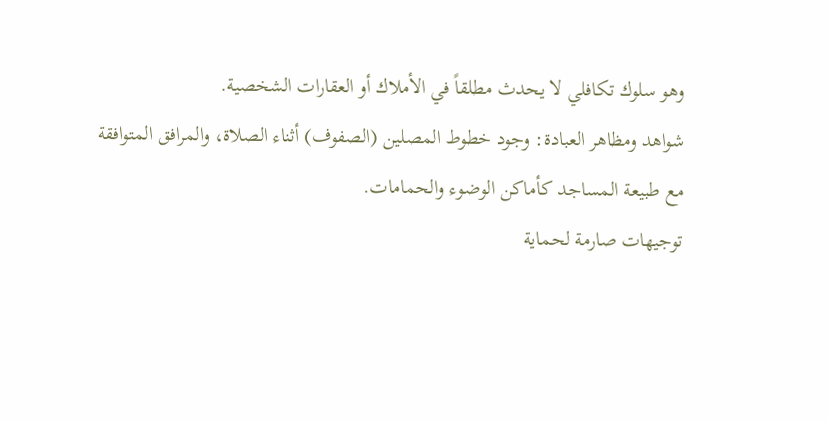وهو سلوك تكافلي لا يحدث مطلقاً في الأملاك أو العقارات الشخصية.
شواهد ومظاهر العبادة: وجود خطوط المصلين (الصفوف) أثناء الصلاة، والمرافق المتوافقة مع طبيعة المساجد كأماكن الوضوء والحمامات.
توجيهات صارمة لحماية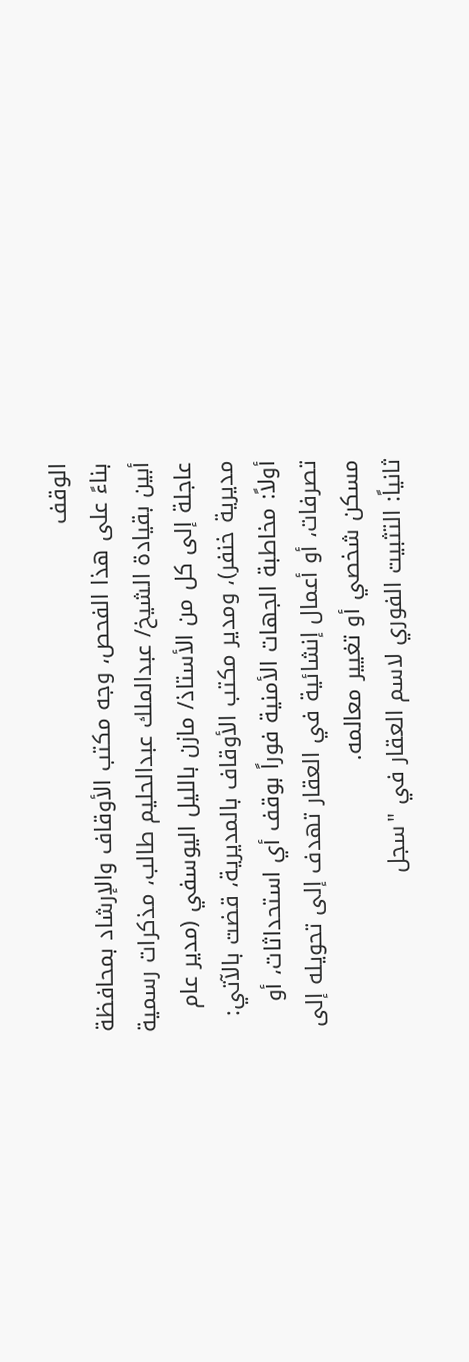الوقف
بناءً على هذا الفحص، وجه مكتب الأوقاف والإرشاد بمحافظة أبين بقيادة الشيخ/ عبدالملك عبدالحليم طالب، مذكرات رسمية عاجلة إلى كل من الأستاذ/ مازن بالليل اليوسفي (مدير عام مديرية خنفر)، ومدير مكتب الأوقاف بالمديرية، قضت بالآتي:
أولاً: مخاطبة الجهات الأمنية فوراً بوقف أي استحداثات، أو تصرفات، أو أعمال إنشائية في العقار تهدف إلى تحويله إلى مسكن شخصي أو تغيير معالمه.
ثانياً: التثبيت الفوري لاسم العقار في "سجل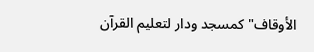الأوقاف" كمسجد ودار لتعليم القرآن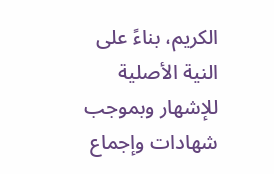الكريم، بناءً على النية الأصلية للإشهار وبموجب شهادات وإجماع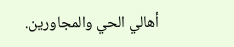أهالي الحي والمجاورين.